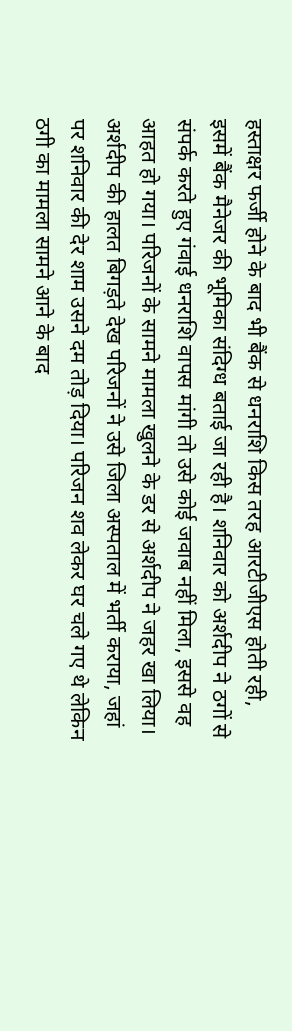हस्ताक्षर फर्जी होने के बाद भी बैंक से धनराशि किस तरह आरटीजीएस होती रही, इसमें बैंक मैनेजर की भूमिका संदिग्ध बताई जा रही है। शनिवार को अर्शदीप ने ठगों से संपर्क करते हुए गंवाई धनराशि वापस मांगी तो उसे कोई जवाब नहीं मिला, इससे वह आहत हो गया। परिजनों के सामने मामला खुलने के डर से अर्शदीप ने जहर खा लिया।
अर्शदीप की हालत बिगड़ते देख परिजनों ने उसे जिला अस्पताल में भर्ती कराया, जहां पर शनिवार की देर शाम उसने दम तोड़ दिया। परिजन शव लेकर घर चले गए थे लेकिन ठगी का मामला सामने आने के बाद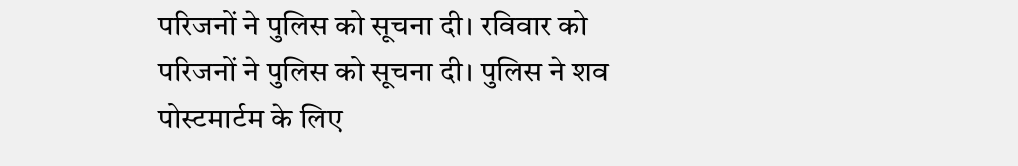परिजनों ने पुलिस को सूचना दी। रविवार को परिजनों ने पुलिस को सूचना दी। पुलिस ने शव पोस्टमार्टम के लिए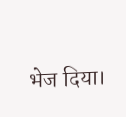भेज दिया।